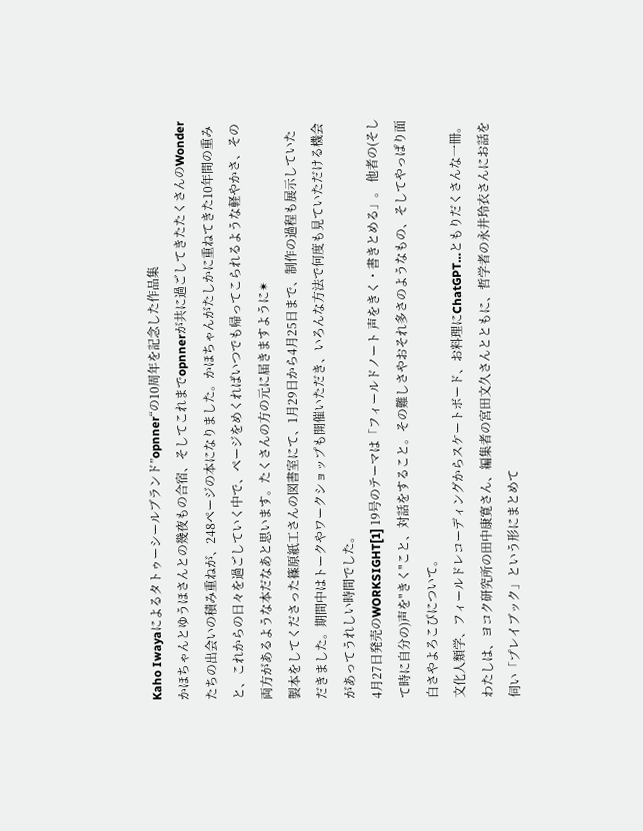Kaho Iwayaによるタトゥーシールブランド”opnner“の10周年を記念した作品集
かほちゃんとゆうほさんとの幾夜もの合宿、そしてこれまでopnnerが共に過ごしてきたたくさんのWonderたちの出会いの積み重ねが、248ページの本になりました。かほちゃんがたしかに重ねてきた10年間の重みと、これからの日々を過ごしていく中で、ページをめくればいつでも帰ってこられるような軽やかさ、その両方があるような本だなあと思います。たくさんの方の元に届きますように✴
製本をしてくださった篠原紙工さんの図書室にて、1月29日から4月25日まで、制作の過程も展示していただきました。期間中はトークやワークショップも開催いただき、いろんな方法で何度も見ていただける機会があってうれしい時間でした。
4月27日発売のWORKSIGHT[1] 19号のテーマは「フィールドノート 声をきく・書きとめる」。 他者の(そして時に自分の)声を"きく"こと、対話をすること。その難しさやおそれ多さのようなもの、そしてやっぱり面白さやよろこびについて。
文化人類学、フィールドレコーディングからスケートボード、お料理にChatGPT…ともりだくさんな一冊。わたしは、ヨコク研究所の田中康寛さん、編集者の宮田文久さんとともに、哲学者の永井玲衣さんにお話を伺い「プレイブック」という形にまとめて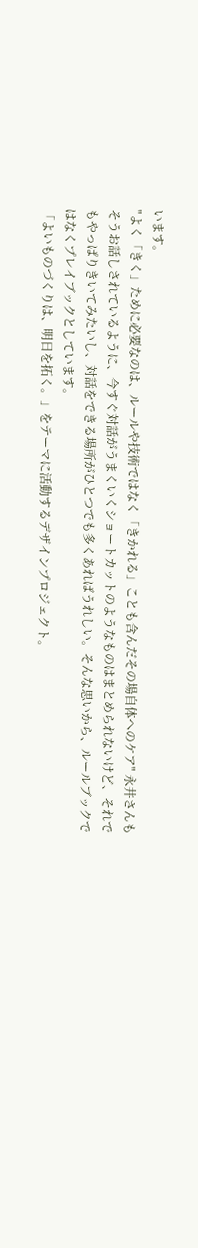います。
"よく「きく」ために必要なのは、ルールや技術ではなく「きかれる」ことも含んだその場自体へのケア" 永井さんもそうお話しされているように、今すぐ対話がうまくいくショートカットのようなものはまとめられないけど、それでもやっぱりきいてみたいし、対話をできる場所がひとつでも多くあればうれしい。そんな思いから、ルールブックではなくプレイブックとしています。
「よいものづくりは、明日を拓く。」をテーマに活動するデザインプロジェクト。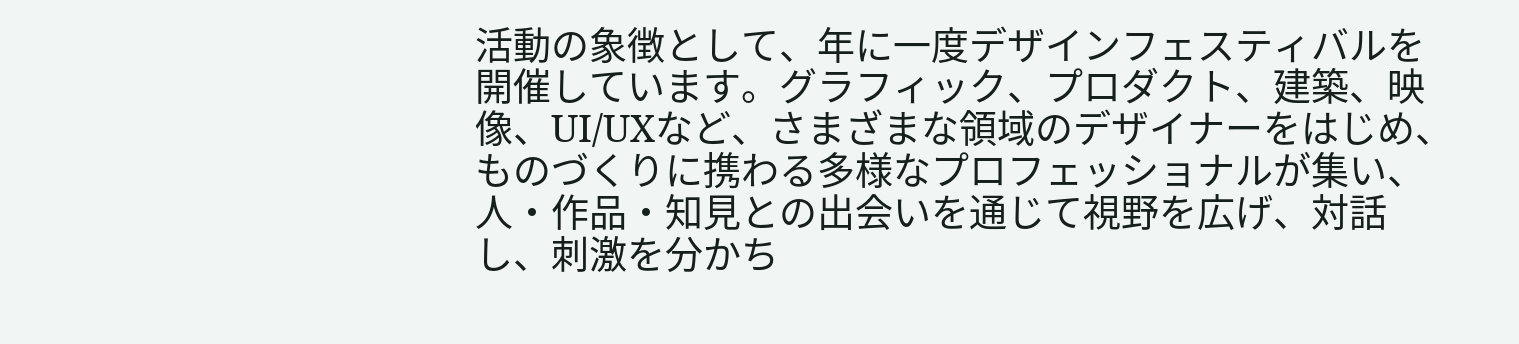活動の象徴として、年に一度デザインフェスティバルを開催しています。グラフィック、プロダクト、建築、映像、UI/UXなど、さまざまな領域のデザイナーをはじめ、ものづくりに携わる多様なプロフェッショナルが集い、人・作品・知見との出会いを通じて視野を広げ、対話し、刺激を分かち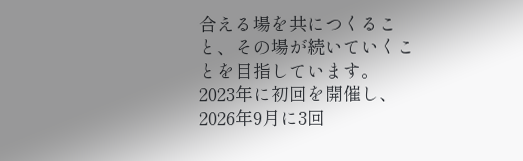合える場を共につくること、その場が続いていくことを目指しています。
2023年に初回を開催し、2026年9月に3回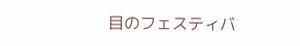目のフェスティバ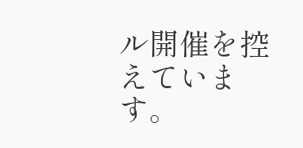ル開催を控えています。